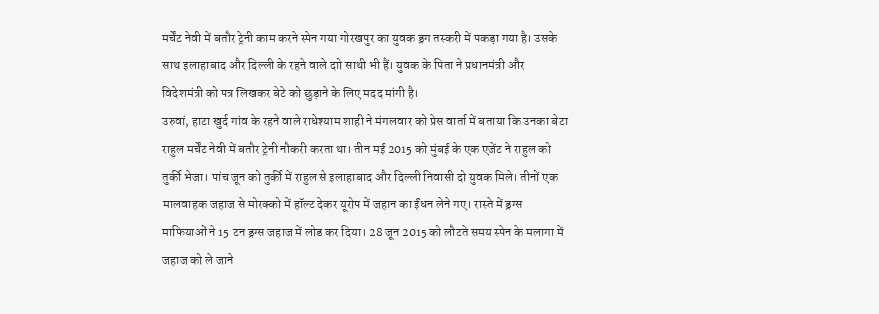मर्चेंट नेवी में बतौर ट्रेनी काम करने स्पेन गया गोरखपुर का युवक ड्रग तस्करी में पकड़ा गया है। उसके साथ इलाहाबाद और दिल्ली के रहने वाले दाो साथी भी हैं। युवक के पिता ने प्रधानमंत्री और विदेशमंत्री को पत्र लिखकर बेटे को छुड़ाने के लिए मदद मांगी है।
उरुवां, हाटा खुर्द गांव के रहने वाले राधेश्याम शाही ने मंगलवार को प्रेस वार्ता में बताया कि उनका बेटा राहुल मर्चेंट नेवी में बतौर ट्रेनी नौकरी करता था। तीन मई 2015 को मुंबई के एक एजेंट ने राहुल को तुर्की भेजा। पांच जून को तुर्की में राहुल से इलाहाबाद और दिल्ली निवासी दो युवक मिले। तीनों एक मालवाहक जहाज से मोरक्को में हॉल्ट देकर यूरोप में जहान का ईंधन लेने गए। रास्ते में ड्रग्स माफियाओं ने 15 टन ड्रग्स जहाज में लोड कर दिया। 28 जून 2015 को लौटते समय स्पेन के मलागा में जहाज को ले जाने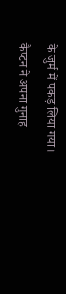के जुर्म में पकड़ लिया गया।
कैप्टन ने अपना गुनाह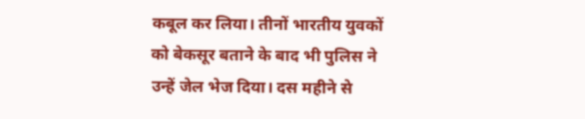कबूल कर लिया। तीनों भारतीय युवकों को बेकसूर बताने के बाद भी पुलिस ने उन्हें जेल भेज दिया। दस महीने से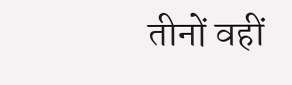तीनों वहीं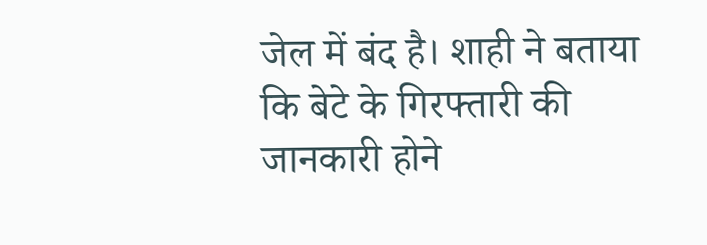जेल में बंद है। शाही ने बताया कि बेटे के गिरफ्तारी की जानकारी होने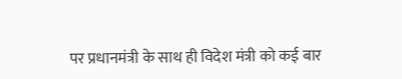पर प्रधानमंत्री के साथ ही विदेश मंत्री को कई बार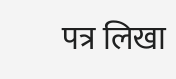पत्र लिखा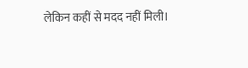लेकिन कहीं से मदद नहीं मिली।